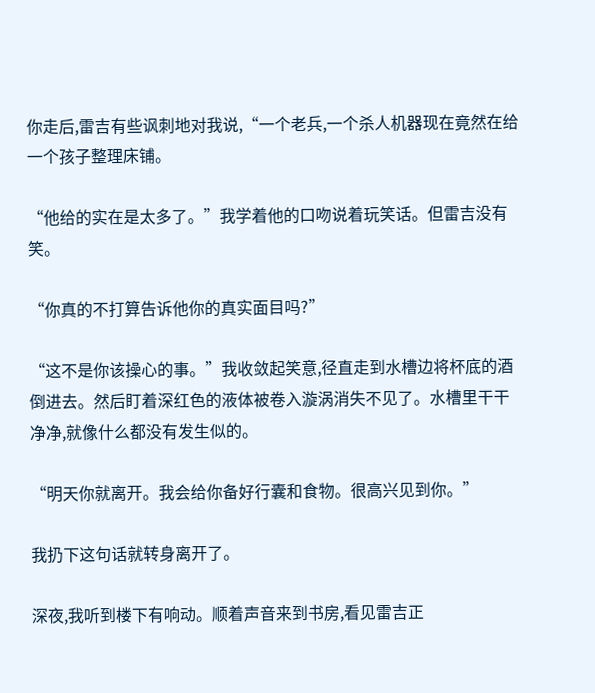你走后,雷吉有些讽刺地对我说,“一个老兵,一个杀人机器现在竟然在给一个孩子整理床铺。

“他给的实在是太多了。”我学着他的口吻说着玩笑话。但雷吉没有笑。

“你真的不打算告诉他你的真实面目吗?”

“这不是你该操心的事。”我收敛起笑意,径直走到水槽边将杯底的酒倒进去。然后盯着深红色的液体被卷入漩涡消失不见了。水槽里干干净净,就像什么都没有发生似的。

“明天你就离开。我会给你备好行囊和食物。很高兴见到你。”

我扔下这句话就转身离开了。

深夜,我听到楼下有响动。顺着声音来到书房,看见雷吉正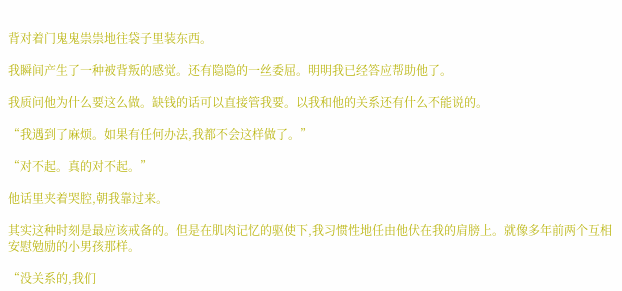背对着门鬼鬼祟祟地往袋子里装东西。

我瞬间产生了一种被背叛的感觉。还有隐隐的一丝委屈。明明我已经答应帮助他了。

我质问他为什么要这么做。缺钱的话可以直接管我要。以我和他的关系还有什么不能说的。

“我遇到了麻烦。如果有任何办法,我都不会这样做了。”

“对不起。真的对不起。”

他话里夹着哭腔,朝我靠过来。

其实这种时刻是最应该戒备的。但是在肌肉记忆的驱使下,我习惯性地任由他伏在我的肩膀上。就像多年前两个互相安慰勉励的小男孩那样。

“没关系的,我们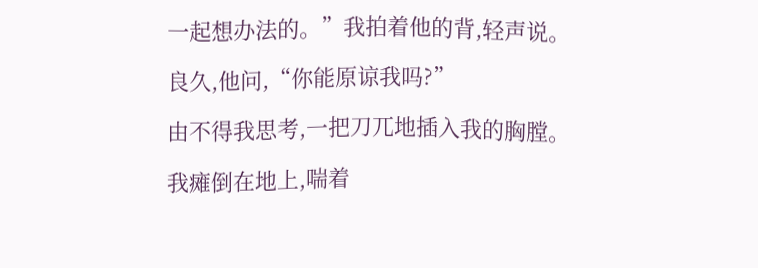一起想办法的。”我拍着他的背,轻声说。

良久,他问,“你能原谅我吗?”

由不得我思考,一把刀兀地插入我的胸膛。

我瘫倒在地上,喘着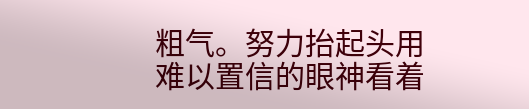粗气。努力抬起头用难以置信的眼神看着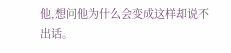他,想问他为什么会变成这样却说不出话。